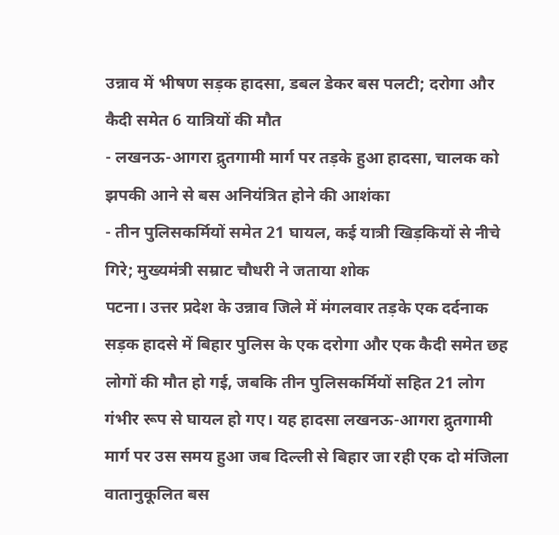उन्नाव में भीषण सड़क हादसा, डबल डेकर बस पलटी; दरोगा और कैदी समेत 6 यात्रियों की मौत
- लखनऊ-आगरा द्रुतगामी मार्ग पर तड़के हुआ हादसा, चालक को झपकी आने से बस अनियंत्रित होने की आशंका
- तीन पुलिसकर्मियों समेत 21 घायल, कई यात्री खिड़कियों से नीचे गिरे; मुख्यमंत्री सम्राट चौधरी ने जताया शोक
पटना। उत्तर प्रदेश के उन्नाव जिले में मंगलवार तड़के एक दर्दनाक सड़क हादसे में बिहार पुलिस के एक दरोगा और एक कैदी समेत छह लोगों की मौत हो गई, जबकि तीन पुलिसकर्मियों सहित 21 लोग गंभीर रूप से घायल हो गए। यह हादसा लखनऊ-आगरा द्रुतगामी मार्ग पर उस समय हुआ जब दिल्ली से बिहार जा रही एक दो मंजिला वातानुकूलित बस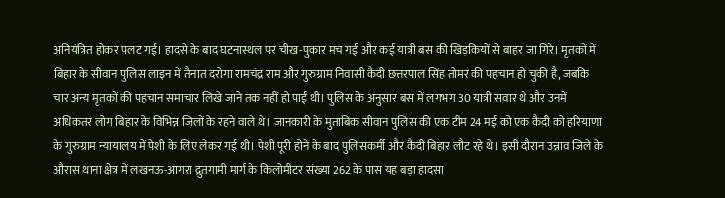अनियंत्रित होकर पलट गई। हादसे के बाद घटनास्थल पर चीख-पुकार मच गई और कई यात्री बस की खिड़कियों से बाहर जा गिरे। मृतकों में बिहार के सीवान पुलिस लाइन में तैनात दरोगा रामचंद्र राम और गुरुग्राम निवासी कैदी छत्तरपाल सिंह तोमर की पहचान हो चुकी है, जबकि चार अन्य मृतकों की पहचान समाचार लिखे जाने तक नहीं हो पाई थी। पुलिस के अनुसार बस में लगभग 30 यात्री सवार थे और उनमें अधिकतर लोग बिहार के विभिन्न जिलों के रहने वाले थे। जानकारी के मुताबिक सीवान पुलिस की एक टीम 24 मई को एक कैदी को हरियाणा के गुरुग्राम न्यायालय में पेशी के लिए लेकर गई थी। पेशी पूरी होने के बाद पुलिसकर्मी और कैदी बिहार लौट रहे थे। इसी दौरान उन्नाव जिले के औरास थाना क्षेत्र में लखनऊ-आगरा द्रुतगामी मार्ग के किलोमीटर संख्या 262 के पास यह बड़ा हादसा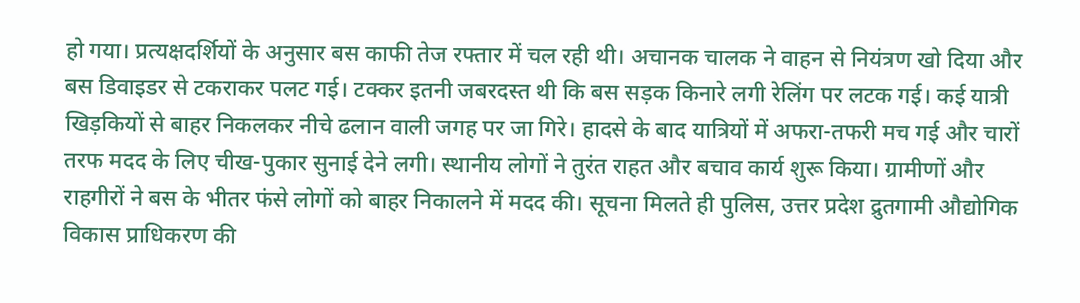हो गया। प्रत्यक्षदर्शियों के अनुसार बस काफी तेज रफ्तार में चल रही थी। अचानक चालक ने वाहन से नियंत्रण खो दिया और बस डिवाइडर से टकराकर पलट गई। टक्कर इतनी जबरदस्त थी कि बस सड़क किनारे लगी रेलिंग पर लटक गई। कई यात्री खिड़कियों से बाहर निकलकर नीचे ढलान वाली जगह पर जा गिरे। हादसे के बाद यात्रियों में अफरा-तफरी मच गई और चारों तरफ मदद के लिए चीख-पुकार सुनाई देने लगी। स्थानीय लोगों ने तुरंत राहत और बचाव कार्य शुरू किया। ग्रामीणों और राहगीरों ने बस के भीतर फंसे लोगों को बाहर निकालने में मदद की। सूचना मिलते ही पुलिस, उत्तर प्रदेश द्रुतगामी औद्योगिक विकास प्राधिकरण की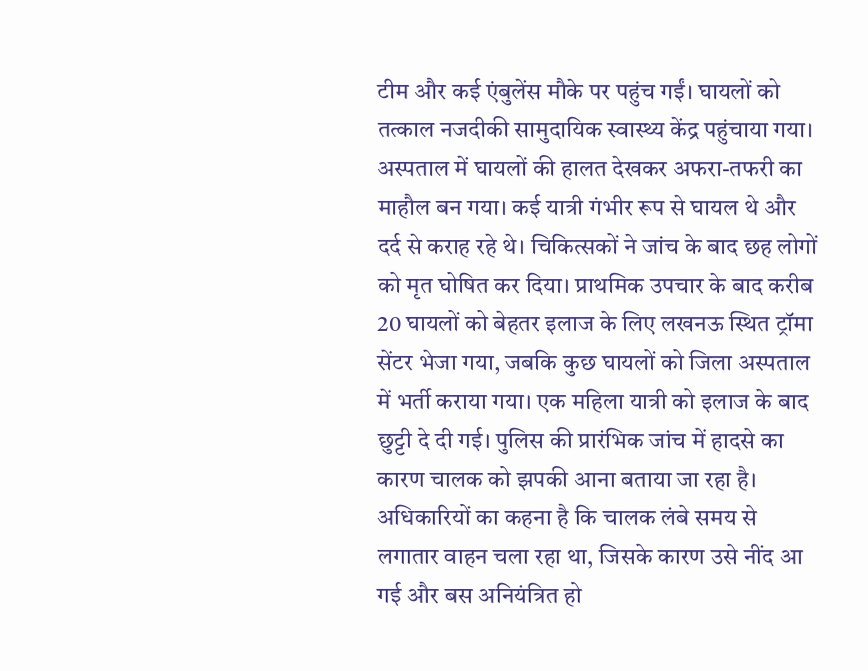टीम और कई एंबुलेंस मौके पर पहुंच गईं। घायलों को तत्काल नजदीकी सामुदायिक स्वास्थ्य केंद्र पहुंचाया गया। अस्पताल में घायलों की हालत देखकर अफरा-तफरी का माहौल बन गया। कई यात्री गंभीर रूप से घायल थे और दर्द से कराह रहे थे। चिकित्सकों ने जांच के बाद छह लोगों को मृत घोषित कर दिया। प्राथमिक उपचार के बाद करीब 20 घायलों को बेहतर इलाज के लिए लखनऊ स्थित ट्रॉमा सेंटर भेजा गया, जबकि कुछ घायलों को जिला अस्पताल में भर्ती कराया गया। एक महिला यात्री को इलाज के बाद छुट्टी दे दी गई। पुलिस की प्रारंभिक जांच में हादसे का कारण चालक को झपकी आना बताया जा रहा है। अधिकारियों का कहना है कि चालक लंबे समय से लगातार वाहन चला रहा था, जिसके कारण उसे नींद आ गई और बस अनियंत्रित हो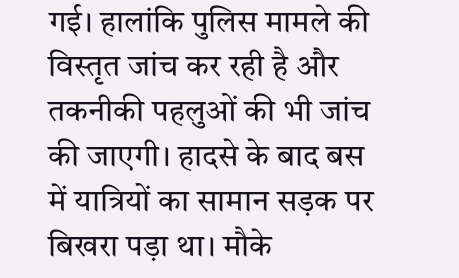गई। हालांकि पुलिस मामले की विस्तृत जांच कर रही है और तकनीकी पहलुओं की भी जांच की जाएगी। हादसे के बाद बस में यात्रियों का सामान सड़क पर बिखरा पड़ा था। मौके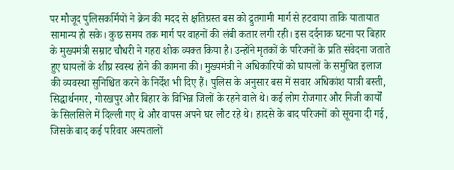पर मौजूद पुलिसकर्मियों ने क्रेन की मदद से क्षतिग्रस्त बस को द्रुतगामी मार्ग से हटवाया ताकि यातायात सामान्य हो सके। कुछ समय तक मार्ग पर वाहनों की लंबी कतार लगी रही। इस दर्दनाक घटना पर बिहार के मुख्यमंत्री सम्राट चौधरी ने गहरा शोक व्यक्त किया है। उन्होंने मृतकों के परिजनों के प्रति संवेदना जताते हुए घायलों के शीघ्र स्वस्थ होने की कामना की। मुख्यमंत्री ने अधिकारियों को घायलों के समुचित इलाज की व्यवस्था सुनिश्चित करने के निर्देश भी दिए हैं। पुलिस के अनुसार बस में सवार अधिकांश यात्री बस्ती, सिद्धार्थनगर, गोरखपुर और बिहार के विभिन्न जिलों के रहने वाले थे। कई लोग रोजगार और निजी कार्यों के सिलसिले में दिल्ली गए थे और वापस अपने घर लौट रहे थे। हादसे के बाद परिजनों को सूचना दी गई, जिसके बाद कई परिवार अस्पतालों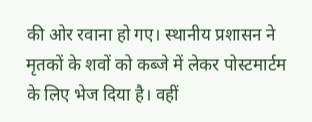की ओर रवाना हो गए। स्थानीय प्रशासन ने मृतकों के शवों को कब्जे में लेकर पोस्टमार्टम के लिए भेज दिया है। वहीं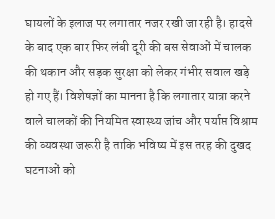घायलों के इलाज पर लगातार नजर रखी जा रही है। हादसे के बाद एक बार फिर लंबी दूरी की बस सेवाओं में चालक की थकान और सड़क सुरक्षा को लेकर गंभीर सवाल खड़े हो गए हैं। विशेषज्ञों का मानना है कि लगातार यात्रा करने वाले चालकों की नियमित स्वास्थ्य जांच और पर्याप्त विश्राम की व्यवस्था जरूरी है ताकि भविष्य में इस तरह की दुखद घटनाओं को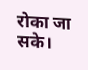रोका जा सके।